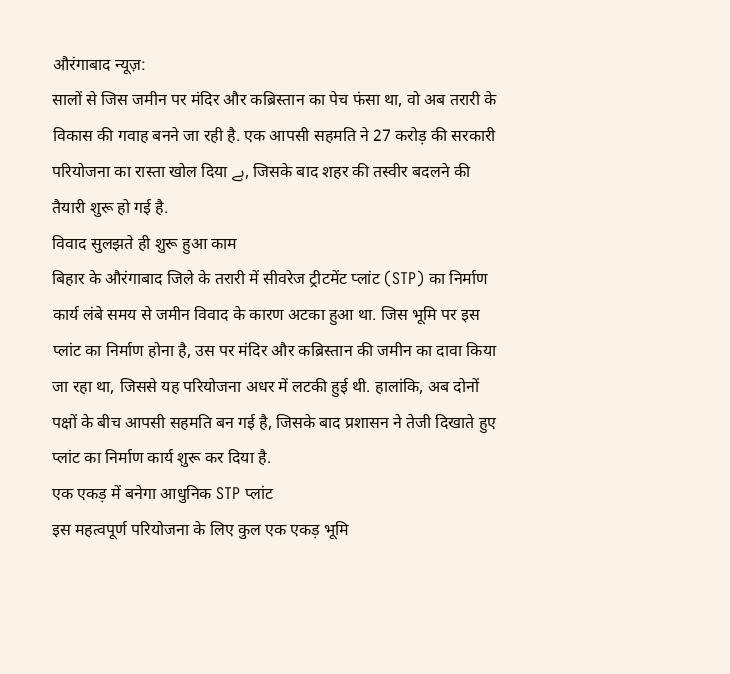औरंगाबाद न्यूज़:
सालों से जिस जमीन पर मंदिर और कब्रिस्तान का पेच फंसा था, वो अब तरारी के विकास की गवाह बनने जा रही है. एक आपसी सहमति ने 27 करोड़ की सरकारी परियोजना का रास्ता खोल दिया ہے, जिसके बाद शहर की तस्वीर बदलने की तैयारी शुरू हो गई है.
विवाद सुलझते ही शुरू हुआ काम
बिहार के औरंगाबाद जिले के तरारी में सीवरेज ट्रीटमेंट प्लांट (STP) का निर्माण कार्य लंबे समय से जमीन विवाद के कारण अटका हुआ था. जिस भूमि पर इस प्लांट का निर्माण होना है, उस पर मंदिर और कब्रिस्तान की जमीन का दावा किया जा रहा था, जिससे यह परियोजना अधर में लटकी हुई थी. हालांकि, अब दोनों पक्षों के बीच आपसी सहमति बन गई है, जिसके बाद प्रशासन ने तेजी दिखाते हुए प्लांट का निर्माण कार्य शुरू कर दिया है.
एक एकड़ में बनेगा आधुनिक STP प्लांट
इस महत्वपूर्ण परियोजना के लिए कुल एक एकड़ भूमि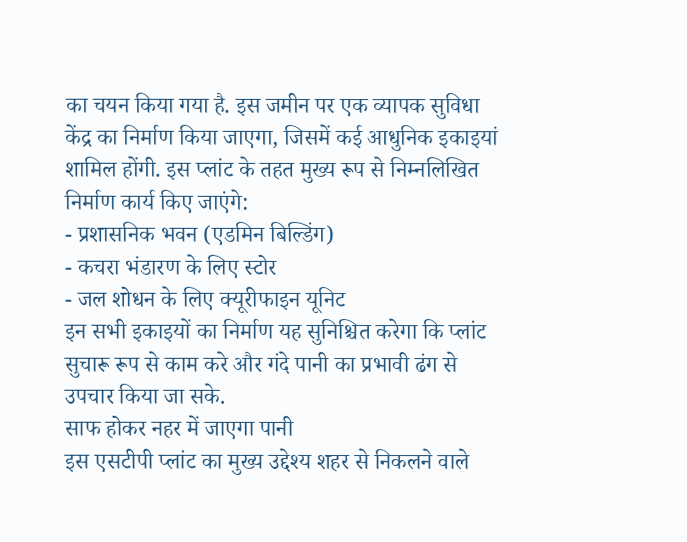का चयन किया गया है. इस जमीन पर एक व्यापक सुविधा केंद्र का निर्माण किया जाएगा, जिसमें कई आधुनिक इकाइयां शामिल होंगी. इस प्लांट के तहत मुख्य रूप से निम्नलिखित निर्माण कार्य किए जाएंगे:
- प्रशासनिक भवन (एडमिन बिल्डिंग)
- कचरा भंडारण के लिए स्टोर
- जल शोधन के लिए क्यूरीफाइन यूनिट
इन सभी इकाइयों का निर्माण यह सुनिश्चित करेगा कि प्लांट सुचारू रूप से काम करे और गंदे पानी का प्रभावी ढंग से उपचार किया जा सके.
साफ होकर नहर में जाएगा पानी
इस एसटीपी प्लांट का मुख्य उद्देश्य शहर से निकलने वाले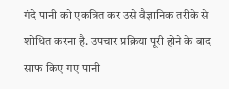गंदे पानी को एकत्रित कर उसे वैज्ञानिक तरीके से शोधित करना है. उपचार प्रक्रिया पूरी होने के बाद साफ किए गए पानी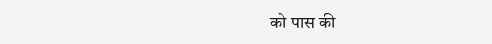को पास की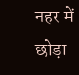नहर में छोड़ा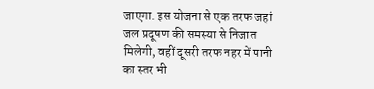जाएगा. इस योजना से एक तरफ जहां जल प्रदूषण की समस्या से निजात मिलेगी, वहीं दूसरी तरफ नहर में पानी का स्तर भी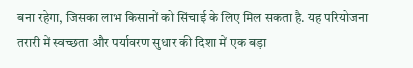बना रहेगा, जिसका लाभ किसानों को सिंचाई के लिए मिल सकता है. यह परियोजना तरारी में स्वच्छता और पर्यावरण सुधार की दिशा में एक बड़ा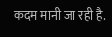कदम मानी जा रही है.